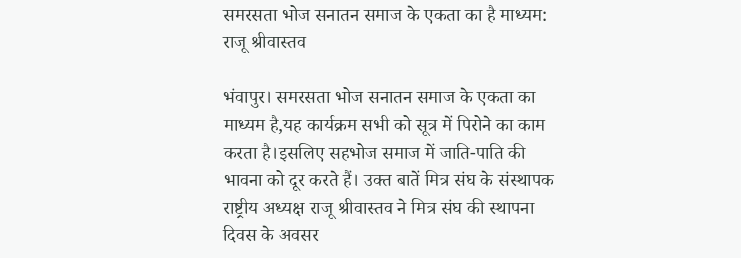समरसता भोज सनातन समाज के एकता का है माध्यम: राजू श्रीवास्तव

भंवापुर। समरसता भोज सनातन समाज के एकता का माध्यम है,यह कार्यक्रम सभी को सूत्र में पिरोने का काम करता है।इसलिए सहभोज समाज में जाति-पाति की भावना को दूर करते हैं। उक्त बातें मित्र संघ के संस्थापक राष्ट्रीय अध्यक्ष राजू श्रीवास्तव ने मित्र संघ की स्थापना दिवस के अवसर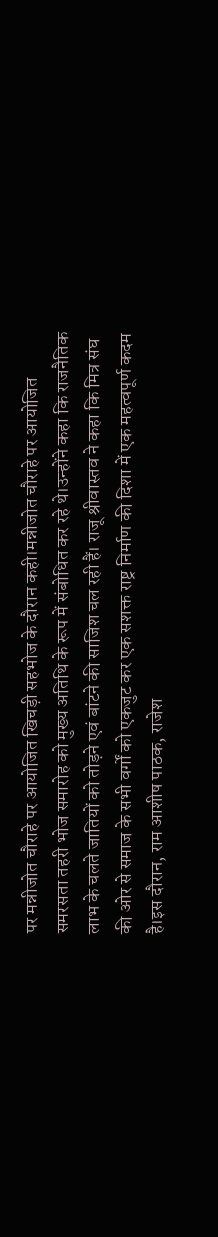पर मन्नीजोत चौराहे पर आयोजित खिचड़ी सहभोज के दौरान कही।मन्नीजोत चौराहे पर आयोजित समरसता तहरी भोज समारोह को मुख्य अतिथि के रूप में संबोधित कर रहे थे।उन्होंने कहा कि राजनैतिक लाभ के चलते जातियों को तोड़ने एवं बांटने की साजिश चल रही हैं। राजू श्रीवास्तव ने कहा कि मित्र संघ की ओर से समाज के सभी वर्गों को एकजुट कर एक सशक्त राष्ट्र निर्माण की दिशा में एक महत्वपूर्ण कदम है।इस दौरान, राम आशीष पाठक, राजेश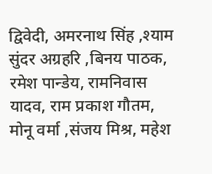द्विवेदी, अमरनाथ सिंह ,श्याम सुंदर अग्रहरि ,बिनय पाठक, रमेश पान्डेय, रामनिवास यादव, राम प्रकाश गौतम, मोनू वर्मा ,संजय मिश्र, महेश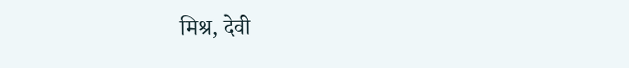मिश्र, देवी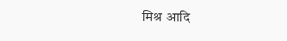मिश्र आदि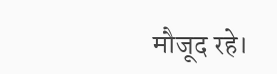मौजूद रहे।